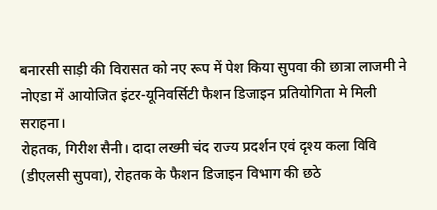बनारसी साड़ी की विरासत को नए रूप में पेश किया सुपवा की छात्रा लाजमी ने
नोएडा में आयोजित इंटर-यूनिवर्सिटी फैशन डिजाइन प्रतियोगिता मे मिली सराहना।
रोहतक, गिरीश सैनी। दादा लख्मी चंद राज्य प्रदर्शन एवं दृश्य कला विवि (डीएलसी सुपवा), रोहतक के फैशन डिजाइन विभाग की छठे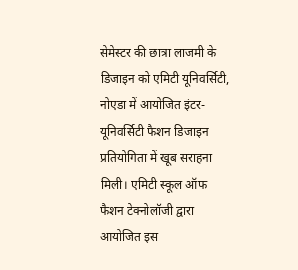सेमेस्टर की छात्रा लाजमी के डिजाइन को एमिटी यूनिवर्सिटी, नोएडा में आयोजित इंटर-यूनिवर्सिटी फैशन डिजाइन प्रतियोगिता में खूब सराहना मिली। एमिटी स्कूल ऑफ फैशन टेक्नोलॉजी द्वारा आयोजित इस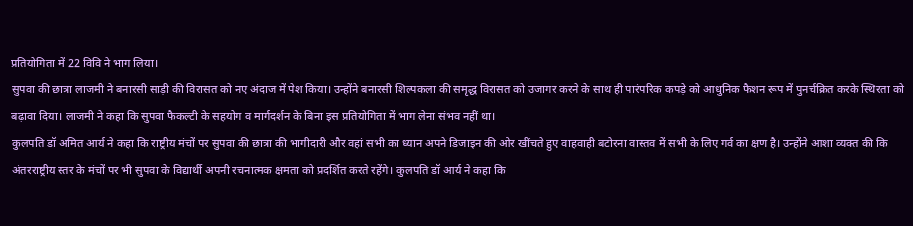प्रतियोगिता में 22 विवि ने भाग लिया।
सुपवा की छात्रा लाजमी ने बनारसी साड़ी की विरासत को नए अंदाज में पेश किया। उन्होंने बनारसी शिल्पकला की समृद्ध विरासत को उजागर करने के साथ ही पारंपरिक कपड़े को आधुनिक फैशन रूप में पुनर्चक्रित करके स्थिरता को बढ़ावा दिया। लाजमी ने कहा कि सुपवा फैकल्टी के सहयोग व मार्गदर्शन के बिना इस प्रतियोगिता में भाग लेना संभव नहीं था।
कुलपति डॉ अमित आर्य ने कहा कि राष्ट्रीय मंचों पर सुपवा की छात्रा की भागीदारी और वहां सभी का ध्यान अपने डिजाइन की ओर खींचते हुए वाहवाही बटोरना वास्तव में सभी के लिए गर्व का क्षण है। उन्होंने आशा व्यक्त की कि अंतरराष्ट्रीय स्तर के मंचों पर भी सुपवा के विद्यार्थी अपनी रचनात्मक क्षमता को प्रदर्शित करते रहेंगे। कुलपति डॉ आर्य ने कहा कि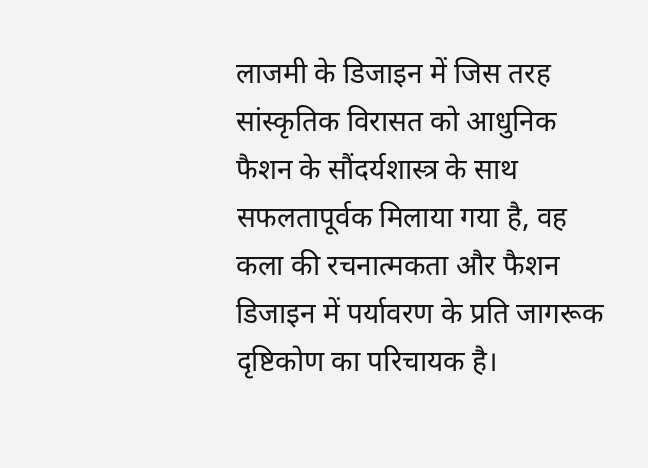लाजमी के डिजाइन में जिस तरह सांस्कृतिक विरासत को आधुनिक फैशन के सौंदर्यशास्त्र के साथ सफलतापूर्वक मिलाया गया है, वह कला की रचनात्मकता और फैशन डिजाइन में पर्यावरण के प्रति जागरूक दृष्टिकोण का परिचायक है।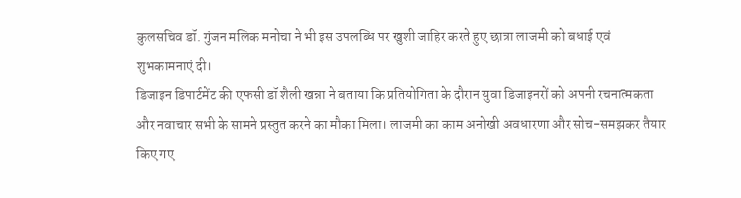कुलसचिव डॉ. गुंजन मलिक मनोचा ने भी इस उपलब्धि पर खुशी जाहिर करते हुए छात्रा लाजमी को बधाई एवं शुभकामनाएं दी।
डिजाइन डिपार्टमेंट की एफसी डॉ शैली खन्ना ने बताया कि प्रतियोगिता के दौरान युवा डिजाइनरों को अपनी रचनात्मकता और नवाचार सभी के सामने प्रस्तुत करने का मौका मिला। लाजमी का काम अनोखी अवधारणा और सोच-समझकर तैयार किए गए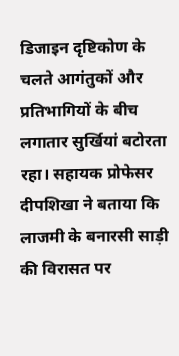डिजाइन दृष्टिकोण के चलते आगंतुकों और प्रतिभागियों के बीच लगातार सुर्खियां बटोरता रहा। सहायक प्रोफेसर दीपशिखा ने बताया कि लाजमी के बनारसी साड़ी की विरासत पर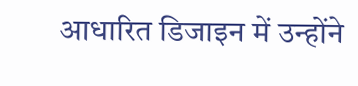आधारित डिजाइन में उन्होंने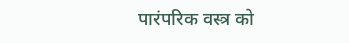पारंपरिक वस्त्र को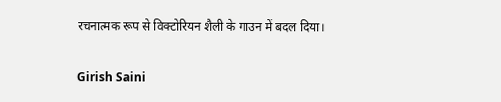रचनात्मक रूप से विक्टोरियन शैली के गाउन में बदल दिया।

Girish Saini